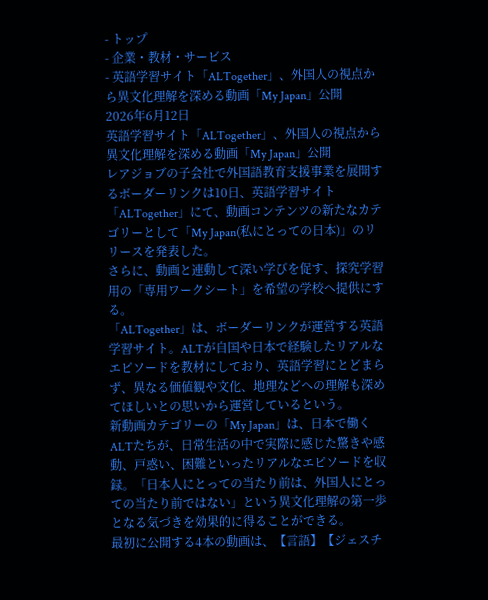- トップ
- 企業・教材・サービス
- 英語学習サイト「ALTogether」、外国人の視点から異文化理解を深める動画「My Japan」公開
2026年6月12日
英語学習サイト「ALTogether」、外国人の視点から異文化理解を深める動画「My Japan」公開
レアジョブの子会社で外国語教育支援事業を展開するボーダーリンクは10日、英語学習サイト「ALTogether」にて、動画コンテンツの新たなカテゴリーとして「My Japan(私にとっての日本)」のリリースを発表した。
さらに、動画と連動して深い学びを促す、探究学習用の「専用ワークシート」を希望の学校へ提供にする。
「ALTogether」は、ボーダーリンクが運営する英語学習サイト。ALTが自国や日本で経験したリアルなエピソードを教材にしており、英語学習にとどまらず、異なる価値観や文化、地理などへの理解も深めてほしいとの思いから運営しているという。
新動画カテゴリーの「My Japan」は、日本で働くALTたちが、日常生活の中で実際に感じた驚きや感動、戸惑い、困難といったリアルなエピソードを収録。「日本人にとっての当たり前は、外国人にとっての当たり前ではない」という異文化理解の第一歩となる気づきを効果的に得ることができる。
最初に公開する4本の動画は、【言語】【ジェスチ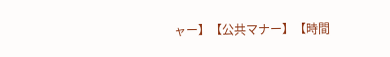ャー】【公共マナー】【時間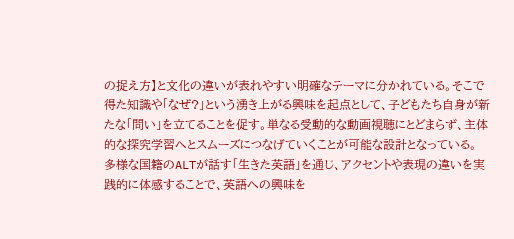の捉え方】と文化の違いが表れやすい明確なテーマに分かれている。そこで得た知識や「なぜ?」という湧き上がる興味を起点として、子どもたち自身が新たな「問い」を立てることを促す。単なる受動的な動画視聴にとどまらず、主体的な探究学習へとスムーズにつなげていくことが可能な設計となっている。
多様な国籍のALTが話す「生きた英語」を通じ、アクセントや表現の違いを実践的に体感することで、英語への興味を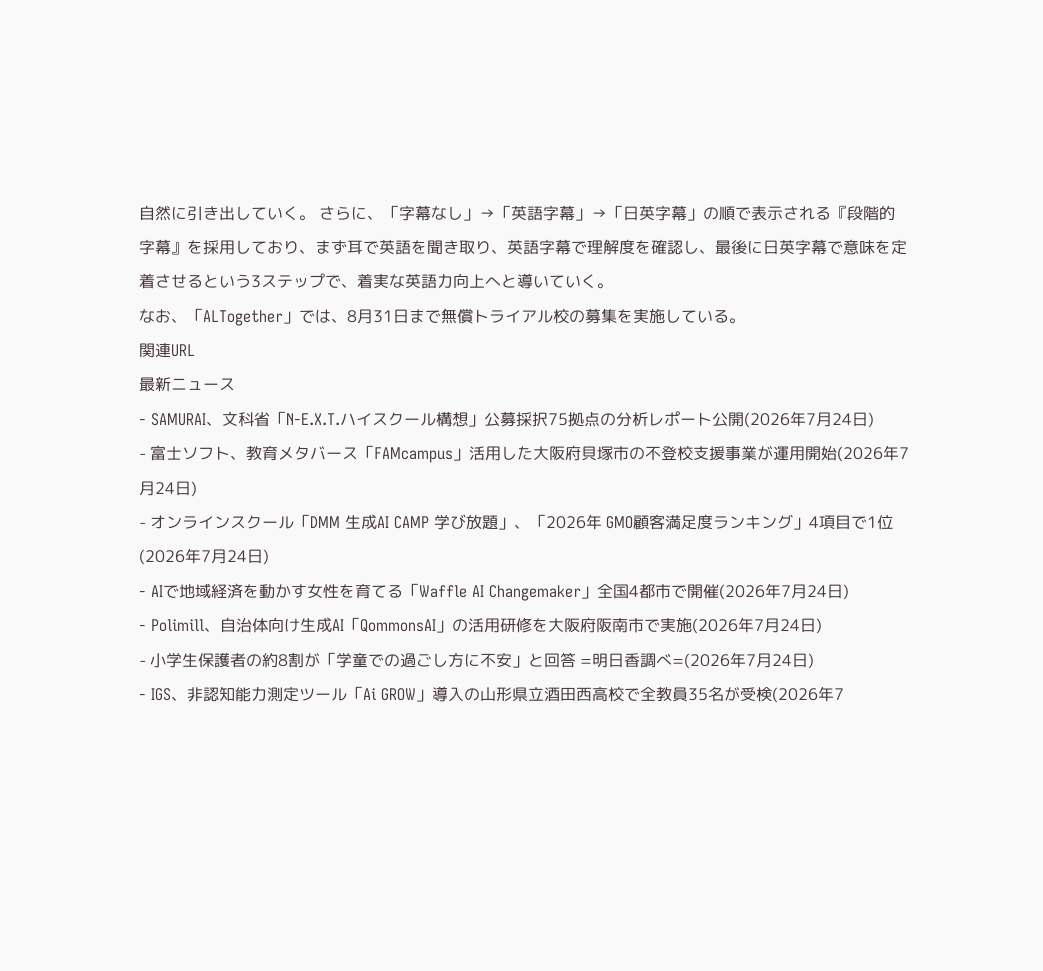自然に引き出していく。 さらに、「字幕なし」→「英語字幕」→「日英字幕」の順で表示される『段階的字幕』を採用しており、まず耳で英語を聞き取り、英語字幕で理解度を確認し、最後に日英字幕で意味を定着させるという3ステップで、着実な英語力向上へと導いていく。
なお、「ALTogether」では、8月31日まで無償トライアル校の募集を実施している。
関連URL
最新ニュース
- SAMURAI、文科省「N-E.X.T.ハイスクール構想」公募採択75拠点の分析レポート公開(2026年7月24日)
- 富⼠ソフト、教育メタバース「FAMcampus」活用した大阪府貝塚市の不登校支援事業が運用開始(2026年7月24日)
- オンラインスクール「DMM 生成AI CAMP 学び放題」、「2026年 GMO顧客満足度ランキング」4項目で1位(2026年7月24日)
- AIで地域経済を動かす女性を育てる「Waffle AI Changemaker」全国4都市で開催(2026年7月24日)
- Polimill、自治体向け生成AI「QommonsAI」の活用研修を大阪府阪南市で実施(2026年7月24日)
- 小学生保護者の約8割が「学童での過ごし方に不安」と回答 =明日香調べ=(2026年7月24日)
- IGS、非認知能力測定ツール「Ai GROW」導入の山形県立酒田西高校で全教員35名が受検(2026年7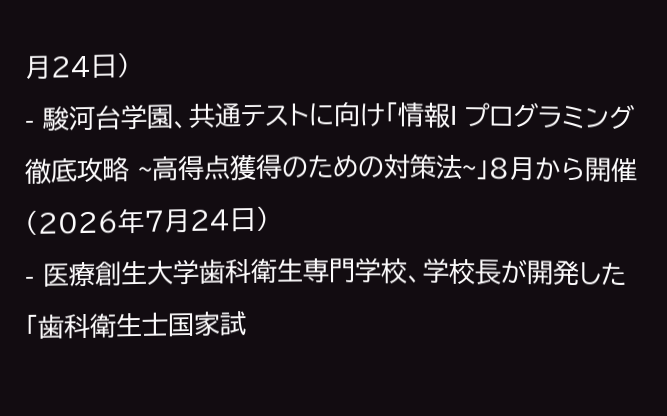月24日)
- 駿河台学園、共通テストに向け「情報I プログラミング徹底攻略 ~高得点獲得のための対策法~」8月から開催(2026年7月24日)
- 医療創生大学歯科衛生専門学校、学校長が開発した「歯科衛生士国家試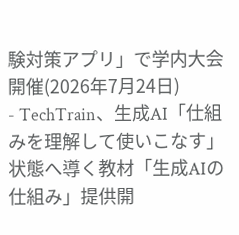験対策アプリ」で学内大会開催(2026年7月24日)
- TechTrain、生成AI「仕組みを理解して使いこなす」状態へ導く教材「生成AIの仕組み」提供開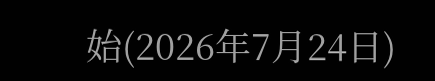始(2026年7月24日)